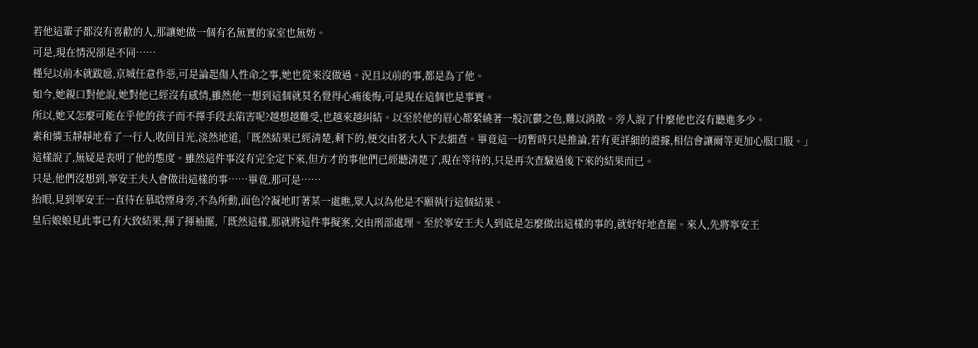若他這輩子都沒有喜歡的人,那讓她做一個有名無實的家室也無妨。
可是,現在情況卻是不同……
槿兒以前本就跋扈,京城任意作惡,可是論起傷人性命之事,她也從來沒做過。況且以前的事,都是為了他。
如今,她親口對他說,她對他已經沒有感情,雖然他一想到這個就莫名覺得心痛後悔,可是現在這個也是事實。
所以,她又怎麼可能在乎他的孩子而不擇手段去陷害呢?越想越難受,也越來越糾結。以至於他的眉心都縈繞著一股沉鬱之色,難以消散。旁人說了什麼他也沒有聽進多少。
素和憐玉靜靜地看了一行人,收回目光,淡然地道,「既然結果已經清楚,剩下的,便交由茗大人下去細查。畢竟這一切暫時只是推論,若有更詳細的證據,相信會讓爾等更加心服口服。」
這樣說了,無疑是表明了他的態度。雖然這件事沒有完全定下來,但方才的事他們已經聽清楚了,現在等待的,只是再次查驗過後下來的結果而已。
只是,他們沒想到,寧安王夫人會做出這樣的事……畢竟,那可是……
抬眼,見到寧安王一直待在慕晗煙身旁,不為所動,面色冷凝地盯著某一處瞧,眾人以為他是不願執行這個結果。
皇后娘娘見此事已有大致結果,揮了揮袖擺,「既然這樣,那就將這件事擬案,交由刑部處理。至於寧安王夫人到底是怎麼做出這樣的事的,就好好地查罷。來人,先將寧安王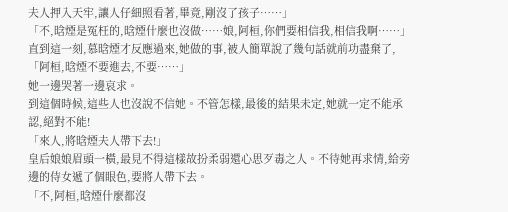夫人押入天牢,讓人仔細照看著,畢竟,剛沒了孩子……」
「不,晗煙是冤枉的,晗煙什麼也沒做……娘,阿桓,你們要相信我,相信我啊……」直到這一刻,慕晗煙才反應過來,她做的事,被人簡單說了幾句話就前功盡棄了,「阿桓,晗煙不要進去,不要……」
她一邊哭著一邊哀求。
到這個時候,這些人也沒說不信她。不管怎樣,最後的結果未定,她就一定不能承認,絕對不能!
「來人,將晗煙夫人帶下去!」
皇后娘娘眉頭一橫,最見不得這樣故扮柔弱還心思歹毒之人。不待她再求情,給旁邊的侍女遞了個眼色,要將人帶下去。
「不,阿桓,晗煙什麼都沒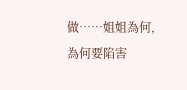做……姐姐為何,為何要陷害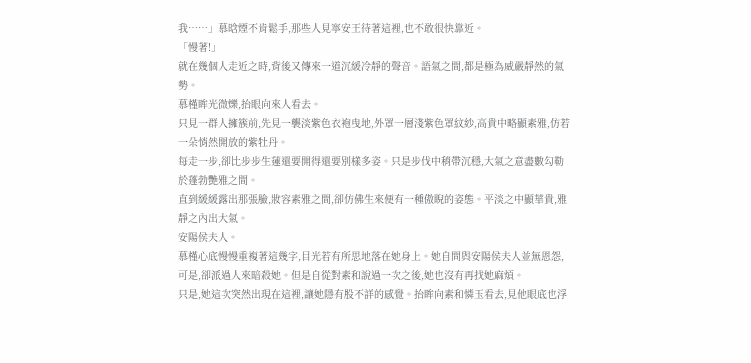我……」慕晗煙不肯鬆手,那些人見寧安王待著這裡,也不敢很快靠近。
「慢著!」
就在幾個人走近之時,背後又傳來一道沉緩冷靜的聲音。語氣之間,都是極為威嚴靜然的氣勢。
慕槿眸光微爍,抬眼向來人看去。
只見一群人擁簇前,先見一襲淡紫色衣袍曳地,外罩一層淺紫色罩紋紗,高貴中略顯素雅,仿若一朵悄然開放的紫牡丹。
每走一步,卻比步步生蓮還要開得還要別樣多姿。只是步伐中稍帶沉穩,大氣之意盡數勾勒於蓬勃艷雅之間。
直到緩緩露出那張臉,妝容素雅之間,卻仿佛生來便有一種傲睨的姿態。平淡之中顯華貴,雅靜之內出大氣。
安陽侯夫人。
慕槿心底慢慢重複著這幾字,目光若有所思地落在她身上。她自問與安陽侯夫人並無恩怨,可是,卻派過人來暗殺她。但是自從對素和說過一次之後,她也沒有再找她麻煩。
只是,她這次突然出現在這裡,讓她隱有股不詳的感覺。抬眸向素和憐玉看去,見他眼底也浮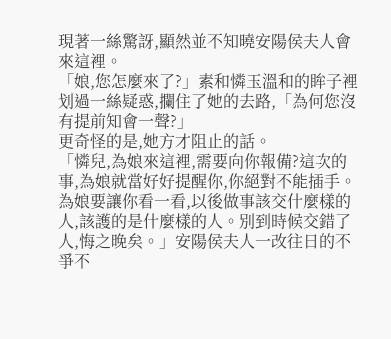現著一絲驚訝,顯然並不知曉安陽侯夫人會來這裡。
「娘,您怎麼來了?」素和憐玉溫和的眸子裡划過一絲疑惑,攔住了她的去路,「為何您沒有提前知會一聲?」
更奇怪的是,她方才阻止的話。
「憐兒,為娘來這裡,需要向你報備?這次的事,為娘就當好好提醒你,你絕對不能插手。為娘要讓你看一看,以後做事該交什麼樣的人,該護的是什麼樣的人。別到時候交錯了人,悔之晚矣。」安陽侯夫人一改往日的不爭不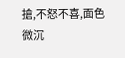搶,不怒不喜,面色微沉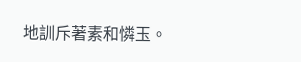地訓斥著素和憐玉。